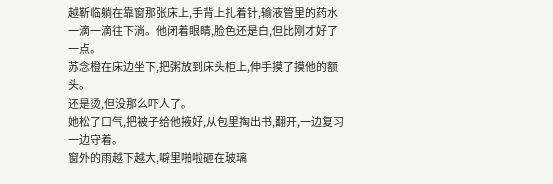越靳临躺在靠窗那张床上,手背上扎着针,输液管里的药水一滴一滴往下淌。他闭着眼睛,脸色还是白,但比刚才好了一点。
苏念橙在床边坐下,把粥放到床头柜上,伸手摸了摸他的额头。
还是烫,但没那么吓人了。
她松了口气,把被子给他掖好,从包里掏出书,翻开,一边复习一边守着。
窗外的雨越下越大,噼里啪啦砸在玻璃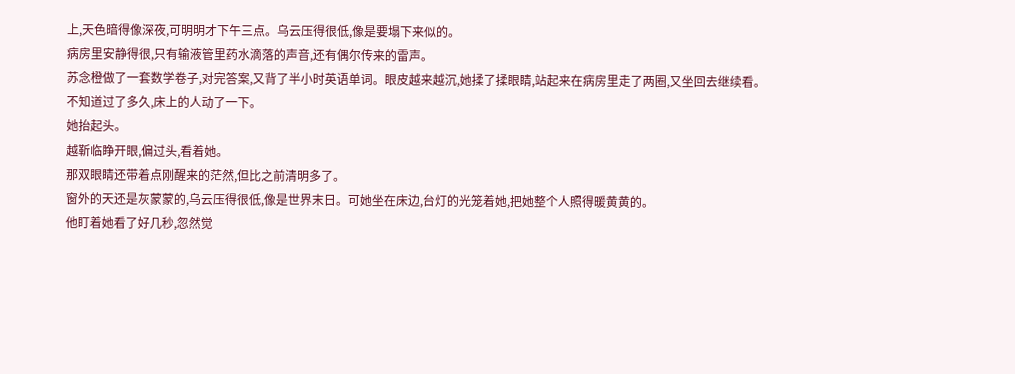上,天色暗得像深夜,可明明才下午三点。乌云压得很低,像是要塌下来似的。
病房里安静得很,只有输液管里药水滴落的声音,还有偶尔传来的雷声。
苏念橙做了一套数学卷子,对完答案,又背了半小时英语单词。眼皮越来越沉,她揉了揉眼睛,站起来在病房里走了两圈,又坐回去继续看。
不知道过了多久,床上的人动了一下。
她抬起头。
越靳临睁开眼,偏过头,看着她。
那双眼睛还带着点刚醒来的茫然,但比之前清明多了。
窗外的天还是灰蒙蒙的,乌云压得很低,像是世界末日。可她坐在床边,台灯的光笼着她,把她整个人照得暖黄黄的。
他盯着她看了好几秒,忽然觉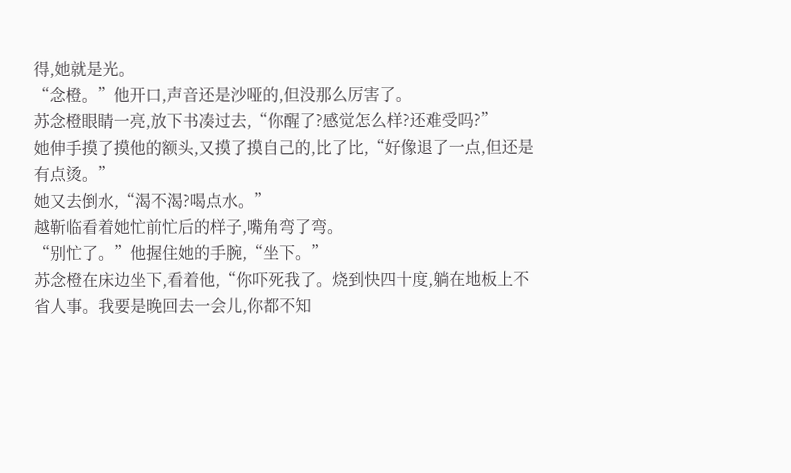得,她就是光。
“念橙。”他开口,声音还是沙哑的,但没那么厉害了。
苏念橙眼睛一亮,放下书凑过去,“你醒了?感觉怎么样?还难受吗?”
她伸手摸了摸他的额头,又摸了摸自己的,比了比,“好像退了一点,但还是有点烫。”
她又去倒水,“渴不渴?喝点水。”
越靳临看着她忙前忙后的样子,嘴角弯了弯。
“别忙了。”他握住她的手腕,“坐下。”
苏念橙在床边坐下,看着他,“你吓死我了。烧到快四十度,躺在地板上不省人事。我要是晚回去一会儿,你都不知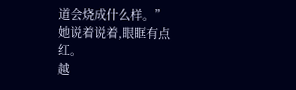道会烧成什么样。”
她说着说着,眼眶有点红。
越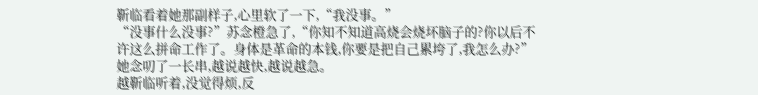靳临看着她那副样子,心里软了一下,“我没事。”
“没事什么没事?”苏念橙急了,“你知不知道高烧会烧坏脑子的?你以后不许这么拼命工作了。身体是革命的本钱,你要是把自己累垮了,我怎么办?”
她念叨了一长串,越说越快,越说越急。
越靳临听着,没觉得烦,反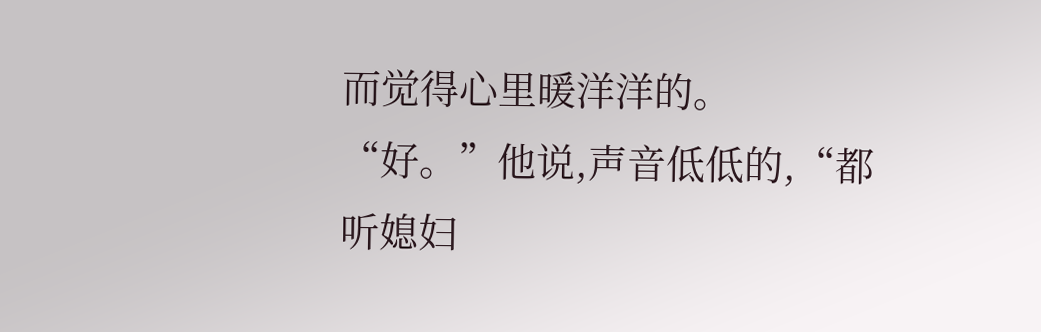而觉得心里暖洋洋的。
“好。”他说,声音低低的,“都听媳妇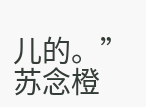儿的。”
苏念橙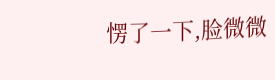愣了一下,脸微微